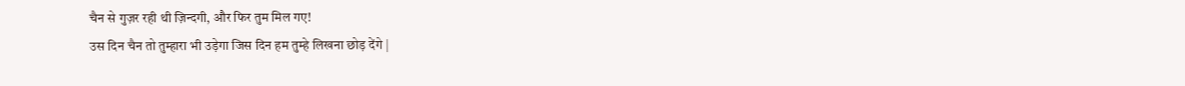चैन से गुज़र रही थी ज़िन्दगी, और फिर तुम मिल गए!
उस दिन चैन तो तुम्हारा भी उड़ेगा जिस दिन हम तुम्हे लिखना छोड़ देंगे |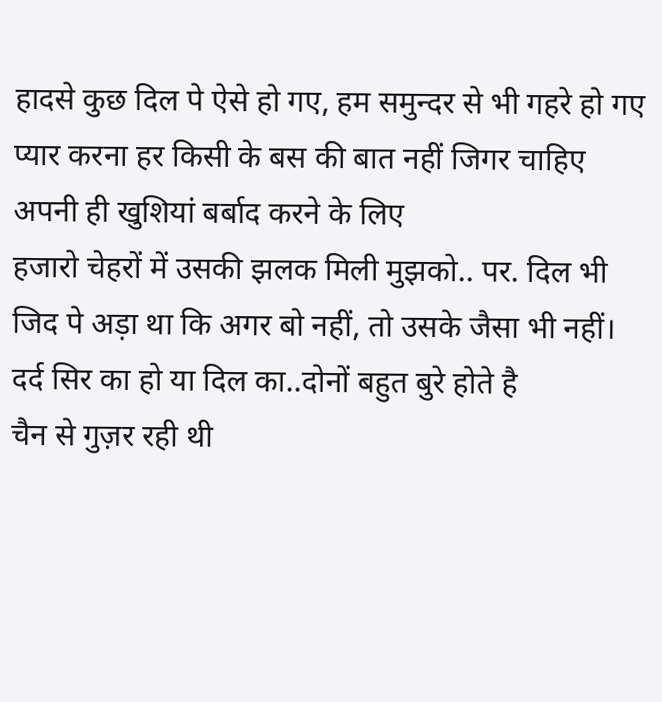हादसे कुछ दिल पे ऐसे हो गए, हम समुन्दर से भी गहरे हो गए
प्यार करना हर किसी के बस की बात नहीं जिगर चाहिए अपनी ही खुशियां बर्बाद करने के लिए
हजारो चेहरों में उसकी झलक मिली मुझको.. पर. दिल भी जिद पे अड़ा था कि अगर बो नहीं, तो उसके जैसा भी नहीं।
दर्द सिर का हो या दिल का..दोनों बहुत बुरे होते है
चैन से गुज़र रही थी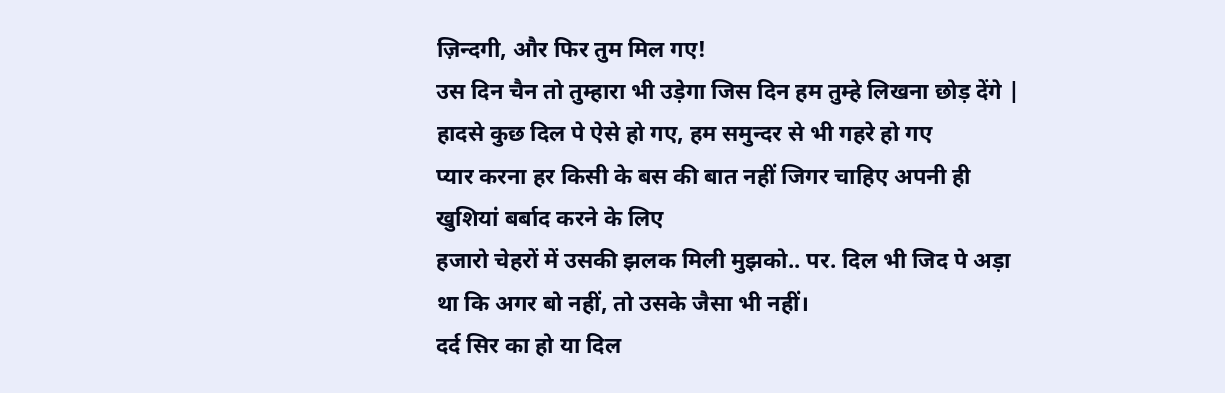ज़िन्दगी, और फिर तुम मिल गए!
उस दिन चैन तो तुम्हारा भी उड़ेगा जिस दिन हम तुम्हे लिखना छोड़ देंगे |
हादसे कुछ दिल पे ऐसे हो गए, हम समुन्दर से भी गहरे हो गए
प्यार करना हर किसी के बस की बात नहीं जिगर चाहिए अपनी ही खुशियां बर्बाद करने के लिए
हजारो चेहरों में उसकी झलक मिली मुझको.. पर. दिल भी जिद पे अड़ा था कि अगर बो नहीं, तो उसके जैसा भी नहीं।
दर्द सिर का हो या दिल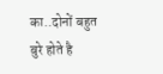का..दोनों बहुत बुरे होते है